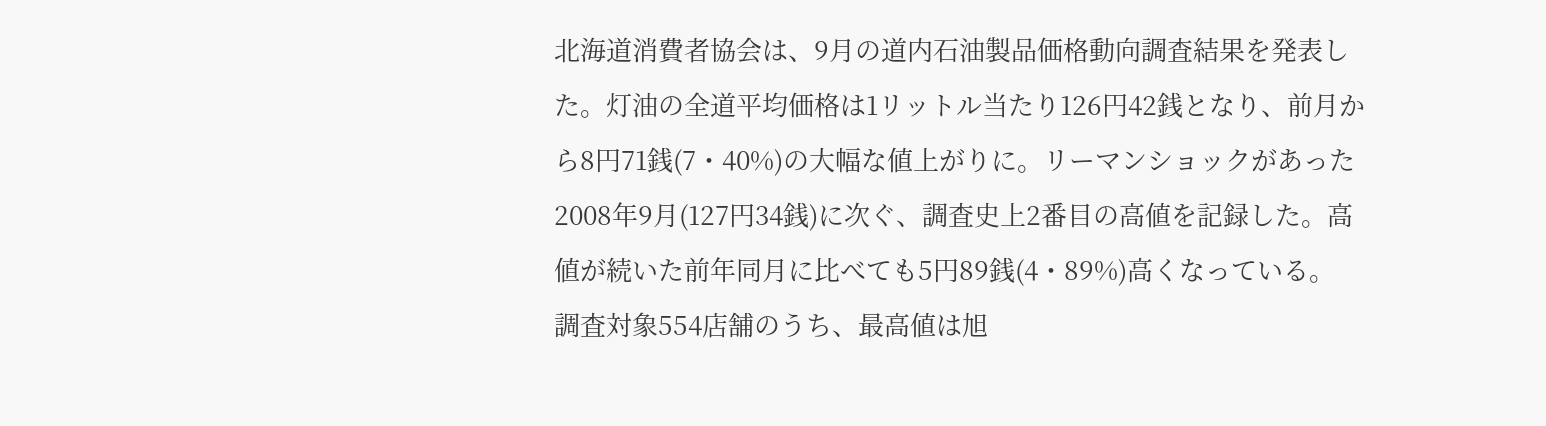北海道消費者協会は、9月の道内石油製品価格動向調査結果を発表した。灯油の全道平均価格は1リットル当たり126円42銭となり、前月から8円71銭(7・40%)の大幅な値上がりに。リーマンショックがあった2008年9月(127円34銭)に次ぐ、調査史上2番目の高値を記録した。高値が続いた前年同月に比べても5円89銭(4・89%)高くなっている。
調査対象554店舗のうち、最高値は旭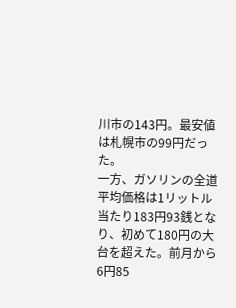川市の143円。最安値は札幌市の99円だった。
一方、ガソリンの全道平均価格は1リットル当たり183円93銭となり、初めて180円の大台を超えた。前月から6円85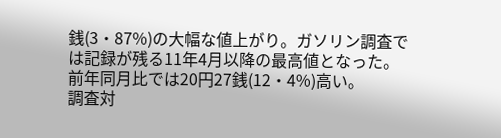銭(3・87%)の大幅な値上がり。ガソリン調査では記録が残る11年4月以降の最高値となった。前年同月比では20円27銭(12・4%)高い。
調査対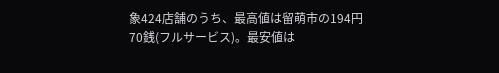象424店舗のうち、最高値は留萌市の194円70銭(フルサービス)。最安値は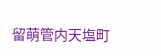留萌管内天塩町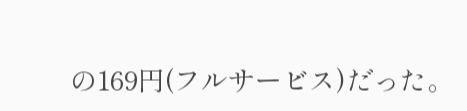の169円(フルサービス)だった。